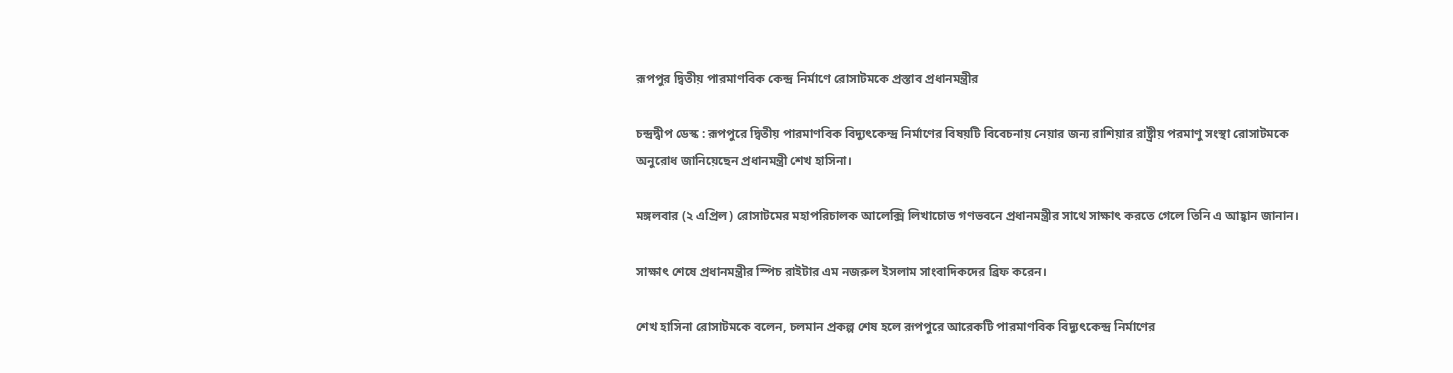রূপপুর দ্বিতীয় পারমাণবিক কেন্দ্র নির্মাণে রোসাটমকে প্রস্তাব প্রধানমন্ত্রীর

চন্দ্রদ্বীপ ডেস্ক : রূপপুরে দ্বিতীয় পারমাণবিক বিদ্যুৎকেন্দ্র নির্মাণের বিষয়টি বিবেচনায় নেয়ার জন্য রাশিয়ার রাষ্ট্রীয় পরমাণু সংস্থা রোসাটমকে অনুরোধ জানিয়েছেন প্রধানমন্ত্রী শেখ হাসিনা।

মঙ্গলবার (২ এপ্রিল) রোসাটমের মহাপরিচালক আলেক্সি লিখাচোভ গণভবনে প্রধানমন্ত্রীর সাথে সাক্ষাৎ করতে গেলে তিনি এ আহ্বান জানান।

সাক্ষাৎ শেষে প্রধানমন্ত্রীর স্পিচ রাইটার এম নজরুল ইসলাম সাংবাদিকদের ব্রিফ করেন।

শেখ হাসিনা রোসাটমকে বলেন, চলমান প্রকল্প শেষ হলে রূপপুরে আরেকটি পারমাণবিক বিদ্যুৎকেন্দ্র নির্মাণের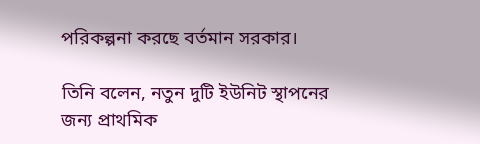পরিকল্পনা করছে বর্তমান সরকার।

তিনি বলেন, নতুন দুটি ইউনিট স্থাপনের জন্য প্রাথমিক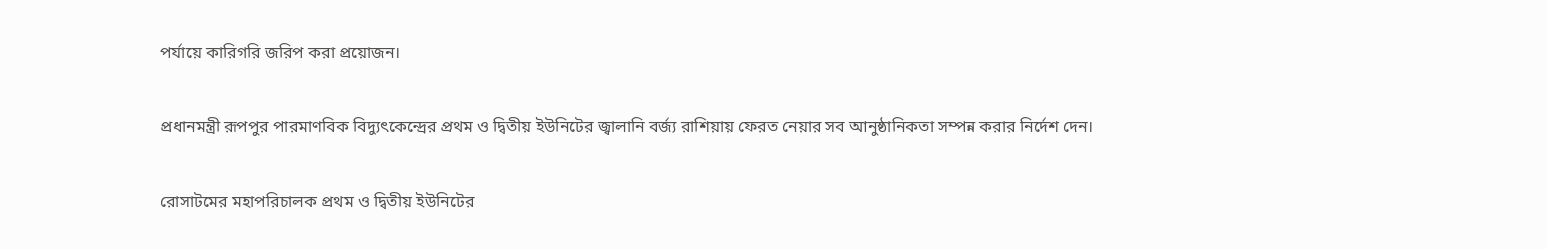পর্যায়ে কারিগরি জরিপ করা প্রয়োজন।

প্রধানমন্ত্রী রূপপুর পারমাণবিক বিদ্যুৎকেন্দ্রের প্রথম ও দ্বিতীয় ইউনিটের জ্বালানি বর্জ্য রাশিয়ায় ফেরত নেয়ার সব আনুষ্ঠানিকতা সম্পন্ন করার নির্দেশ দেন।

রোসাটমের মহাপরিচালক প্রথম ও দ্বিতীয় ইউনিটের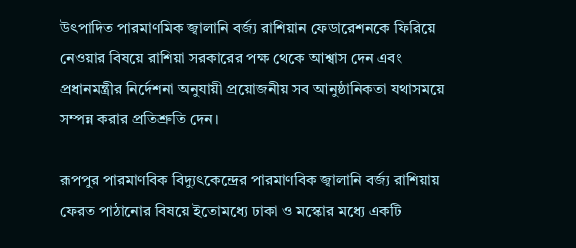উৎপাদিত পারমাণমিক জ্বালানি বর্জ্য রাশিয়ান ফেডারেশনকে ফিরিয়ে নেওয়ার বিষয়ে রাশিয়া সরকারের পক্ষ থেকে আশ্বাস দেন এবং প্রধানমন্ত্রীর নির্দেশনা অনুযায়ী প্রয়োজনীয় সব আনুষ্ঠানিকতা যথাসময়ে সম্পন্ন করার প্রতিশ্রুতি দেন।

রূপপুর পারমাণবিক বিদ্যুৎকেন্দ্রের পারমাণবিক জ্বালানি বর্জ্য রাশিয়ায় ফেরত পাঠানোর বিষয়ে ইতোমধ্যে ঢাকা ও মস্কোর মধ্যে একটি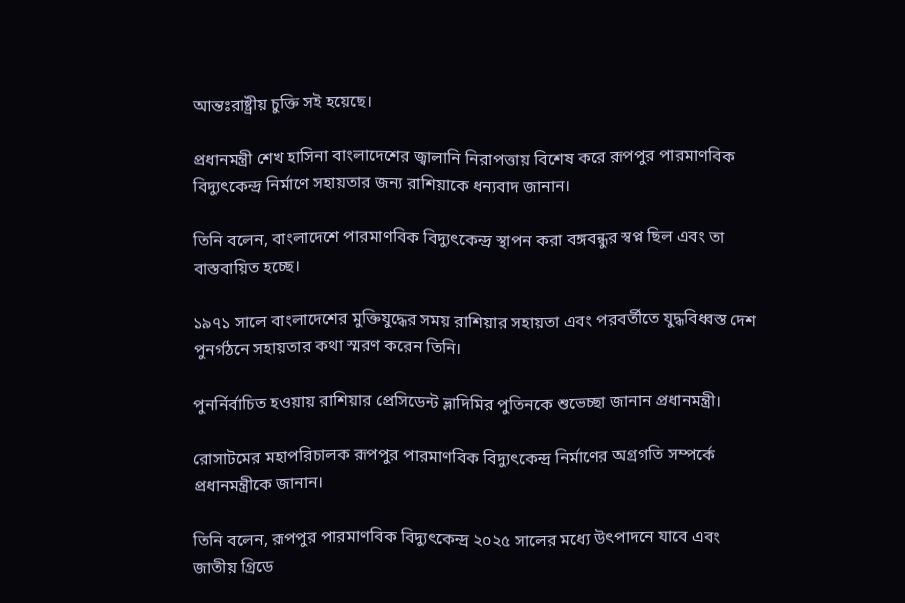আন্তঃরাষ্ট্রীয় চুক্তি সই হয়েছে।

প্রধানমন্ত্রী শেখ হাসিনা বাংলাদেশের জ্বালানি নিরাপত্তায় বিশেষ করে রূপপুর পারমাণবিক বিদ্যুৎকেন্দ্র নির্মাণে সহায়তার জন্য রাশিয়াকে ধন্যবাদ জানান।

তিনি বলেন, বাংলাদেশে পারমাণবিক বিদ্যুৎকেন্দ্র স্থাপন করা বঙ্গবন্ধুর স্বপ্ন ছিল এবং তা বাস্তবায়িত হচ্ছে।

১৯৭১ সালে বাংলাদেশের মুক্তিযুদ্ধের সময় রাশিয়ার সহায়তা এবং পরবর্তীতে যুদ্ধবিধ্বস্ত দেশ পুনর্গঠনে সহায়তার কথা স্মরণ করেন তিনি।

পুনর্নির্বাচিত হওয়ায় রাশিয়ার প্রেসিডেন্ট ভ্লাদিমির পুতিনকে শুভেচ্ছা জানান প্রধানমন্ত্রী।

রোসাটমের মহাপরিচালক রূপপুর পারমাণবিক বিদ্যুৎকেন্দ্র নির্মাণের অগ্রগতি সম্পর্কে প্রধানমন্ত্রীকে জানান।

তিনি বলেন, রূপপুর পারমাণবিক বিদ্যুৎকেন্দ্র ২০২৫ সালের মধ্যে উৎপাদনে যাবে এবং জাতীয় গ্রিডে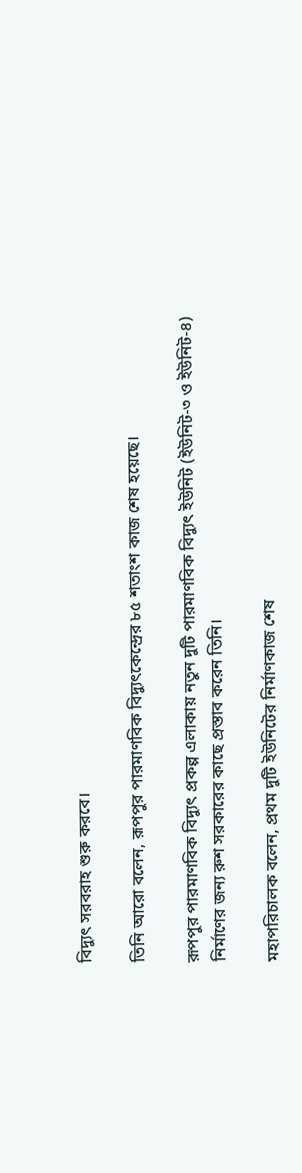বিদ্যুৎ সরবরাহ শুরু করবে।

তিনি আরো বলেন, রূপপুর পারমাণবিক বিদ্যুৎকেন্দ্রের ৮৫ শতাংশ কাজ শেষ হয়েছে।

রূপপুর পারমাণবিক বিদ্যুৎ প্রকল্প এলাকায় নতুন দুটি পারমাণবিক বিদ্যুৎ ইউনিট (ইউনিট-৩ ও ইউনিট-৪) নির্মাণের জন্য রুশ সরকারের কাছে প্রস্তাব করেন তিনি।

মহাপরিচালক বলেন, প্রথম দুটি ইউনিটের নির্মাণকাজ শেষ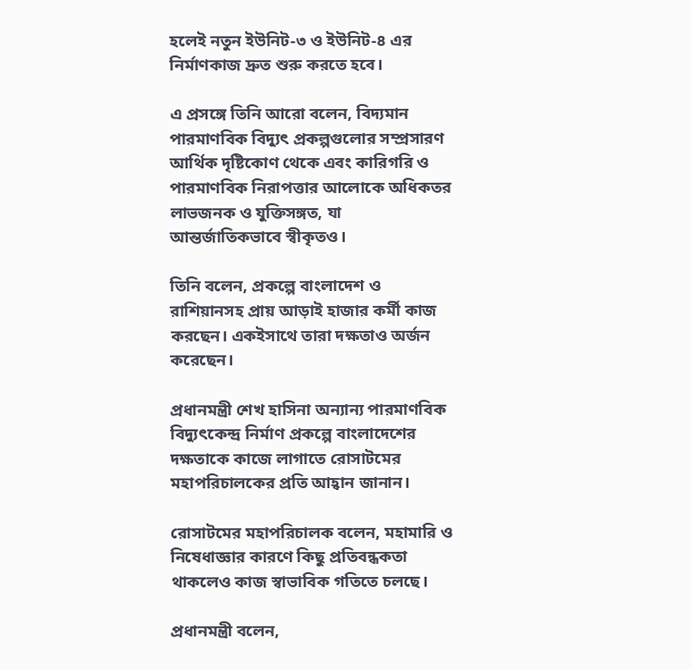হলেই নতুন ইউনিট-৩ ও ইউনিট-৪ এর নির্মাণকাজ দ্রুত শুরু করতে হবে।

এ প্রসঙ্গে তিনি আরো বলেন, বিদ্যমান পারমাণবিক বিদ্যুৎ প্রকল্পগুলোর সম্প্রসারণ আর্থিক দৃষ্টিকোণ থেকে এবং কারিগরি ও পারমাণবিক নিরাপত্তার আলোকে অধিকতর লাভজনক ও যুক্তিসঙ্গত, যা আন্তর্জাতিকভাবে স্বীকৃতও।

তিনি বলেন, প্রকল্পে বাংলাদেশ ও রাশিয়ানসহ প্রায় আড়াই হাজার কর্মী কাজ করছেন। একইসাথে তারা দক্ষতাও অর্জন করেছেন।

প্রধানমন্ত্রী শেখ হাসিনা অন্যান্য পারমাণবিক বিদ্যুৎকেন্দ্র নির্মাণ প্রকল্পে বাংলাদেশের দক্ষতাকে কাজে লাগাতে রোসাটমের মহাপরিচালকের প্রতি আহ্বান জানান।

রোসাটমের মহাপরিচালক বলেন, মহামারি ও নিষেধাজ্ঞার কারণে কিছু প্রতিবন্ধকতা থাকলেও কাজ স্বাভাবিক গতিতে চলছে।

প্রধানমন্ত্রী বলেন,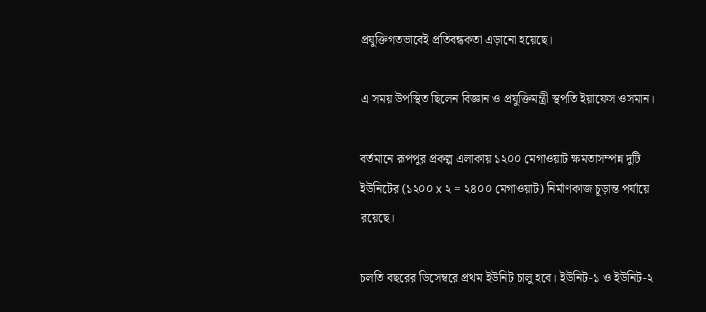প্রযুক্তিগতভাবেই প্রতিবন্ধকতা এড়ানো হয়েছে।

এ সময় উপস্থিত ছিলেন বিজ্ঞান ও প্রযুক্তিমন্ত্রী স্থপতি ইয়াফেস ওসমান।

বর্তমানে রূপপুর প্রকল্প এলাকায় ১২০০ মেগাওয়াট ক্ষমতাসম্পন্ন দুটি ইউনিটের (১২০০ x ২ = ২৪০০ মেগাওয়াট) নির্মাণকাজ চূড়ান্ত পর্যায়ে রয়েছে।

চলতি বছরের ডিসেম্বরে প্রথম ইউনিট চালু হবে। ইউনিট-১ ও ইউনিট-২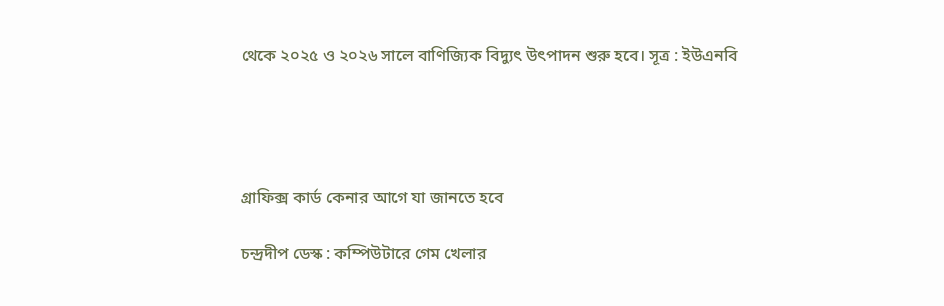থেকে ২০২৫ ও ২০২৬ সালে বাণিজ্যিক বিদ্যুৎ উৎপাদন শুরু হবে। সূত্র : ইউএনবি




গ্রাফিক্স কার্ড কেনার আগে যা জানতে হবে

চন্দ্রদীপ ডেস্ক : কম্পিউটারে গেম খেলার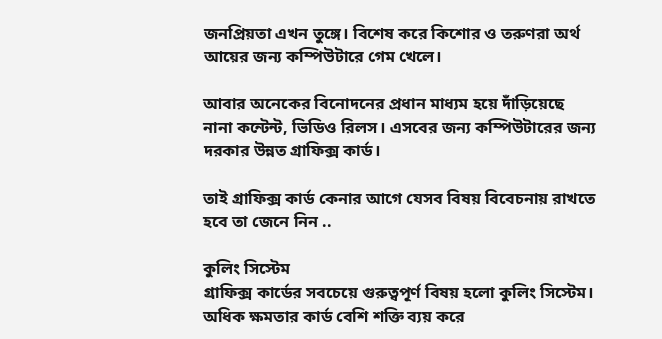জনপ্রিয়তা এখন তুঙ্গে। বিশেষ করে কিশোর ও তরুণরা অর্থ আয়ের জন্য কম্পিউটারে গেম খেলে।

আবার অনেকের বিনোদনের প্রধান মাধ্যম হয়ে দাঁড়িয়েছে নানা কন্টেন্ট, ভিডিও রিলস। এসবের জন্য কম্পিউটারের জন্য দরকার উন্নত গ্রাফিক্স কার্ড।

তাই গ্রাফিক্স কার্ড কেনার আগে যেসব বিষয় বিবেচনায় রাখতে হবে তা জেনে নিন ..

কুলিং সিস্টেম
গ্রাফিক্স কার্ডের সবচেয়ে গুরুত্বপূর্ণ বিষয় হলো কুলিং সিস্টেম। অধিক ক্ষমতার কার্ড বেশি শক্তি ব্যয় করে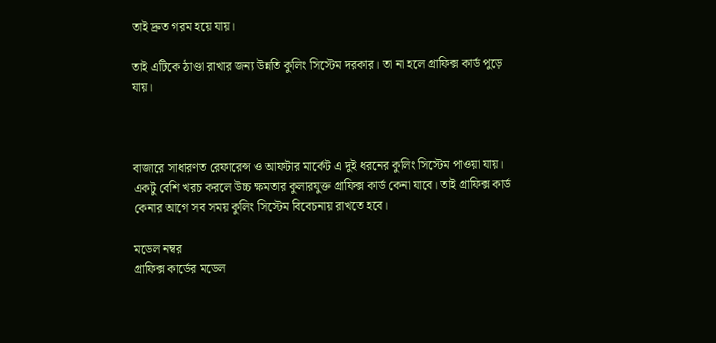তাই দ্রুত গরম হয়ে যায়।

তাই এটিকে ঠাণ্ডা রাখার জন্য উন্নতি কুলিং সিস্টেম দরকার। তা না হলে গ্রাফিক্স কার্ড পুড়ে যায়।



বাজারে সাধারণত রেফারেন্স ও আফটার মার্কেট এ দুই ধরনের কুলিং সিস্টেম পাওয়া যায়। একটু বেশি খরচ করলে উচ্চ ক্ষমতার কুলারযুক্ত গ্রাফিক্স কার্ড কেনা যাবে। তাই গ্রাফিক্স কার্ড কেনার আগে সব সময় কুলিং সিস্টেম বিবেচনায় রাখতে হবে।

মডেল নম্বর
গ্রাফিক্স কার্ডের মডেল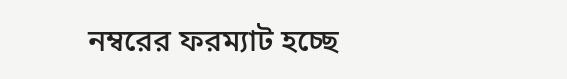নম্বরের ফরম্যাট হচ্ছে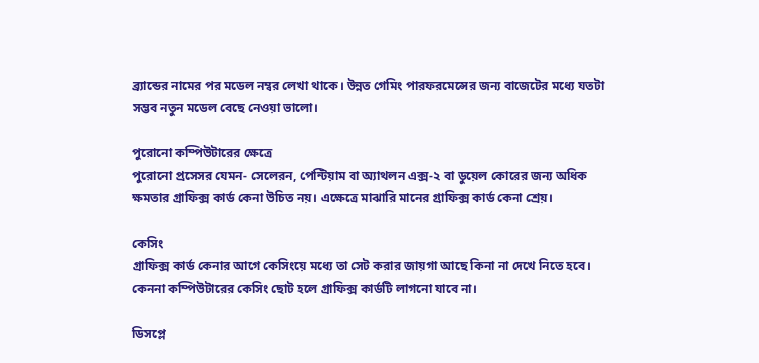ব্র্যান্ডের নামের পর মডেল নম্বর লেখা থাকে। উন্নত গেমিং পারফরমেন্সের জন্য বাজেটের মধ্যে যতটা সম্ভব নতুন মডেল বেছে নেওয়া ভালো।

পুরোনো কম্পিউটারের ক্ষেত্রে
পুরোনো প্রসেসর যেমন- সেলেরন, পেন্টিয়াম বা অ্যাথলন এক্স-২ বা ডুয়েল কোরের জন্য অধিক ক্ষমতার গ্রাফিক্স কার্ড কেনা উচিত নয়। এক্ষেত্রে মাঝারি মানের গ্রাফিক্স কার্ড কেনা শ্রেয়।

কেসিং
গ্রাফিক্স কার্ড কেনার আগে কেসিংয়ে মধ্যে তা সেট করার জায়গা আছে কিনা না দেখে নিতে হবে। কেননা কম্পিউটারের কেসিং ছোট হলে গ্রাফিক্স কার্ডটি লাগনো যাবে না।

ডিসপ্লে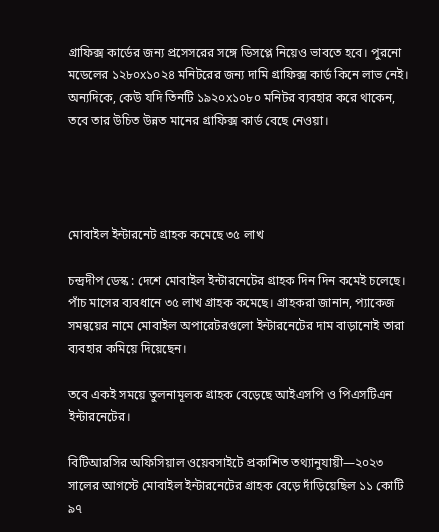গ্রাফিক্স কার্ডের জন্য প্রসেসরের সঙ্গে ডিসপ্লে নিয়েও ভাবতে হবে। পুরনো মডেলের ১২৮০x১০২৪ মনিটরের জন্য দামি গ্রাফিক্স কার্ড কিনে লাভ নেই। অন্যদিকে, কেউ যদি তিনটি ১৯২০x১০৮০ মনিটর ব্যবহার করে থাকেন, তবে তার উচিত উন্নত মানের গ্রাফিক্স কার্ড বেছে নেওয়া।




মোবাইল ইন্টারনেট গ্রাহক কমেছে ৩৫ লাখ

চন্দ্রদীপ ডেস্ক : দেশে মোবাইল ইন্টারনেটের গ্রাহক দিন দিন কমেই চলেছে। পাঁচ মাসের ব্যবধানে ৩৫ লাখ গ্রাহক কমেছে। গ্রাহকরা জানান, প্যাকেজ সমন্বয়ের নামে মোবাইল অপারেটরগুলো ইন্টারনেটের দাম বাড়ানোই তারা ব্যবহার কমিয়ে দিয়েছেন।

তবে একই সময়ে তুলনামূলক গ্রাহক বেড়েছে আইএসপি ও পিএসটিএন ইন্টারনেটের।

বিটিআরসির অফিসিয়াল ওয়েবসাইটে প্রকাশিত তথ্যানুযায়ী—২০২৩ সালের আগস্টে মোবাইল ইন্টারনেটের গ্রাহক বেড়ে দাঁড়িয়েছিল ১১ কোটি ৯৭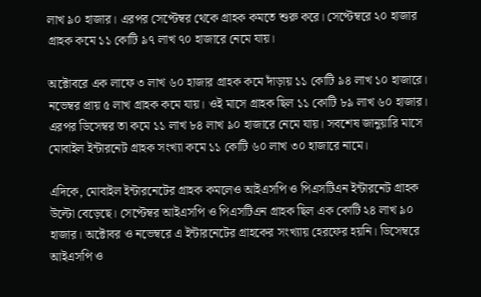লাখ ৯০ হাজার। এরপর সেপ্টেম্বর থেকে গ্রাহক কমতে শুরু করে। সেপ্টেম্বরে ২০ হাজার গ্রাহক কমে ১১ কোটি ৯৭ লাখ ৭০ হাজারে নেমে যায়।

অক্টোবরে এক লাফে ৩ লাখ ৬০ হাজার গ্রাহক কমে দাঁড়ায় ১১ কোটি ৯৪ লাখ ১০ হাজারে। নভেম্বর প্রায় ৫ লাখ গ্রাহক কমে যায়। ওই মাসে গ্রাহক ছিল ১১ কোটি ৮৯ লাখ ৬০ হাজার। এরপর ডিসেম্বর তা কমে ১১ লাখ ৮৪ লাখ ৯০ হাজারে নেমে যায়। সবশেষ জানুয়ারি মাসে মোবাইল ইন্টারনেট গ্রাহক সংখ্যা কমে ১১ কোটি ৬০ লাখ ৩০ হাজারে নামে।

এদিকে, মোবাইল ইন্টারনেটের গ্রাহক কমলেও আইএসপি ও পিএসটিএন ইন্টারনেট গ্রাহক উল্টো বেড়েছে। সেপ্টেম্বর আইএসপি ও পিএসটিএন গ্রাহক ছিল এক কোটি ২৪ লাখ ৯০ হাজার। অক্টোবর ও নভেম্বরে এ ইন্টারনেটের গ্রাহকের সংখ্যায় হেরফের হয়নি। ডিসেম্বরে আইএসপি ও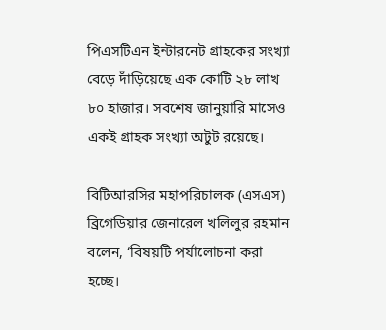পিএসটিএন ইন্টারনেট গ্রাহকের সংখ্যা বেড়ে দাঁড়িয়েছে এক কোটি ২৮ লাখ ৮০ হাজার। সবশেষ জানুয়ারি মাসেও একই গ্রাহক সংখ্যা অটুট রয়েছে।

বিটিআরসির মহাপরিচালক (এসএস) ব্রিগেডিয়ার জেনারেল খলিলুর রহমান বলেন, ‘বিষয়টি পর্যালোচনা করা হচ্ছে।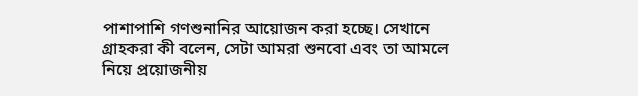পাশাপাশি গণশুনানির আয়োজন করা হচ্ছে। সেখানে গ্রাহকরা কী বলেন, সেটা আমরা শুনবো এবং তা আমলে নিয়ে প্রয়োজনীয়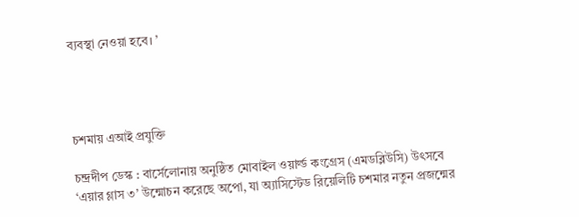ব্যবস্থা নেওয়া হবে। ’




চশমায় এআই প্রযুক্তি

চন্দ্রদীপ ডেস্ক : বার্সেলোনায় অনুষ্ঠিত মোবাইল ওয়ার্ল্ড কংগ্রেস (এমডব্লিউসি) উৎসবে ‘এয়ার গ্লাস ৩’ উন্মোচন করেছে অপো, যা অ্যাসিস্টেড রিয়েলিটি চশমার নতুন প্রজন্মের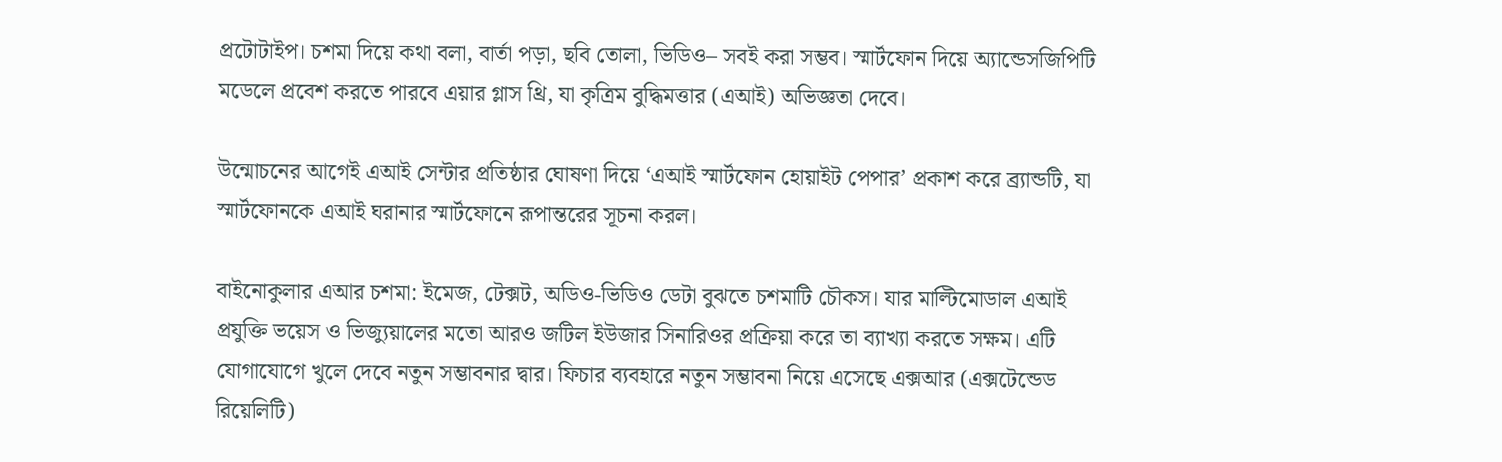প্রটোটাইপ। চশমা দিয়ে কথা বলা, বার্তা পড়া, ছবি তোলা, ভিডিও– সবই করা সম্ভব। স্মার্টফোন দিয়ে অ্যান্ডেসজিপিটি মডেলে প্রবেশ করতে পারবে এয়ার গ্লাস থ্রি, যা কৃত্রিম বুদ্ধিমত্তার (এআই) অভিজ্ঞতা দেবে।

উন্মোচনের আগেই এআই সেন্টার প্রতিষ্ঠার ঘোষণা দিয়ে ‘এআই স্মার্টফোন হোয়াইট পেপার’ প্রকাশ করে ব্র্যান্ডটি, যা স্মার্টফোনকে এআই ঘরানার স্মার্টফোনে রূপান্তরের সূচনা করল।

বাইনোকুলার এআর চশমা: ইমেজ, টেক্সট, অডিও-ভিডিও ডেটা বুঝতে চশমাটি চৌকস। যার মাল্টিমোডাল এআই প্রযুক্তি ভয়েস ও ভিজ্যুয়ালের মতো আরও জটিল ইউজার সিনারিওর প্রক্রিয়া করে তা ব্যাখ্যা করতে সক্ষম। এটি যোগাযোগে খুলে দেবে নতুন সম্ভাবনার দ্বার। ফিচার ব্যবহারে নতুন সম্ভাবনা নিয়ে এসেছে এক্সআর (এক্সটেন্ডেড রিয়েলিটি)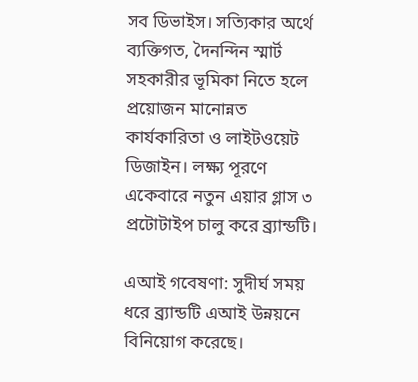সব ডিভাইস। সত্যিকার অর্থে ব্যক্তিগত, দৈনন্দিন স্মার্ট সহকারীর ভূমিকা নিতে হলে প্রয়োজন মানোন্নত কার্যকারিতা ও লাইটওয়েট ডিজাইন। লক্ষ্য পূরণে একেবারে নতুন এয়ার গ্লাস ৩ প্রটোটাইপ চালু করে ব্র্যান্ডটি।

এআই গবেষণা: সুদীর্ঘ সময় ধরে ব্র্যান্ডটি এআই উন্নয়নে বিনিয়োগ করেছে।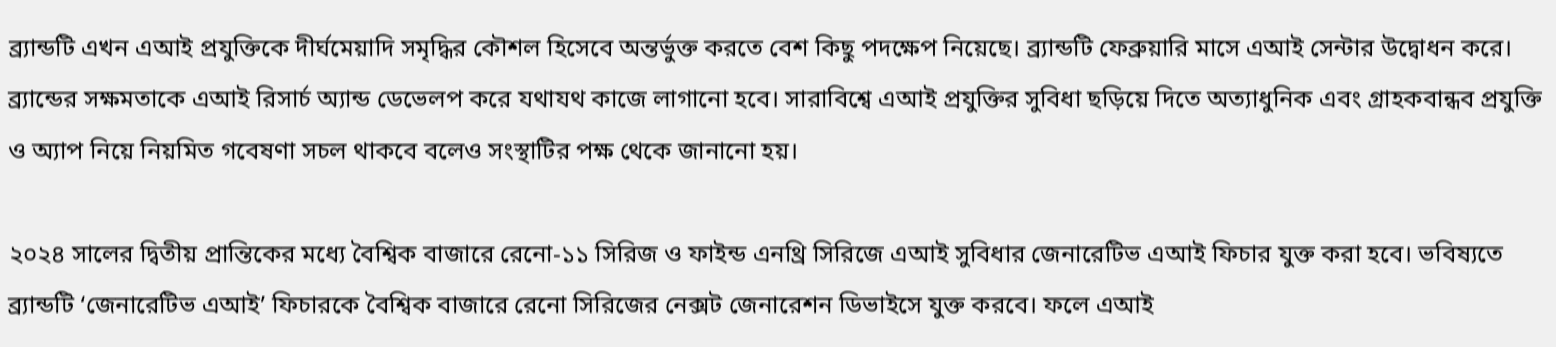ব্র্যান্ডটি এখন এআই প্রযুক্তিকে দীর্ঘমেয়াদি সমৃদ্ধির কৌশল হিসেবে অন্তর্ভুক্ত করতে বেশ কিছু পদক্ষেপ নিয়েছে। ব্র্যান্ডটি ফেব্রুয়ারি মাসে এআই সেন্টার উদ্বোধন করে। ব্র্যান্ডের সক্ষমতাকে এআই রিসার্চ অ্যান্ড ডেভেলপ করে যথাযথ কাজে লাগানো হবে। সারাবিশ্বে এআই প্রযুক্তির সুবিধা ছড়িয়ে দিতে অত্যাধুনিক এবং গ্রাহকবান্ধব প্রযুক্তি ও অ্যাপ নিয়ে নিয়মিত গবেষণা সচল থাকবে বলেও সংস্থাটির পক্ষ থেকে জানানো হয়।

২০২৪ সালের দ্বিতীয় প্রান্তিকের মধ্যে বৈশ্বিক বাজারে রেনো-১১ সিরিজ ও ফাইন্ড এনথ্রি সিরিজে এআই সুবিধার জেনারেটিভ এআই ফিচার যুক্ত করা হবে। ভবিষ্যতে ব্র্যান্ডটি ‘জেনারেটিভ এআই’ ফিচারকে বৈশ্বিক বাজারে রেনো সিরিজের নেক্সট জেনারেশন ডিভাইসে যুক্ত করবে। ফলে এআই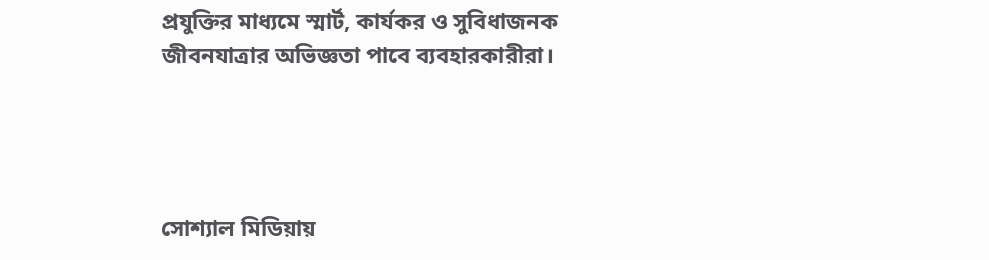প্রযুক্তির মাধ্যমে স্মার্ট, কার্যকর ও সুবিধাজনক জীবনযাত্রার অভিজ্ঞতা পাবে ব্যবহারকারীরা।




সোশ্যাল মিডিয়ায়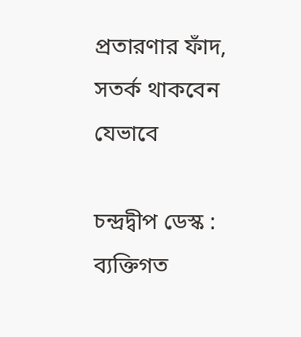প্রতারণার ফাঁদ, সতর্ক থাকবেন যেভাবে

চন্দ্রদ্বীপ ডেস্ক :  ব্যক্তিগত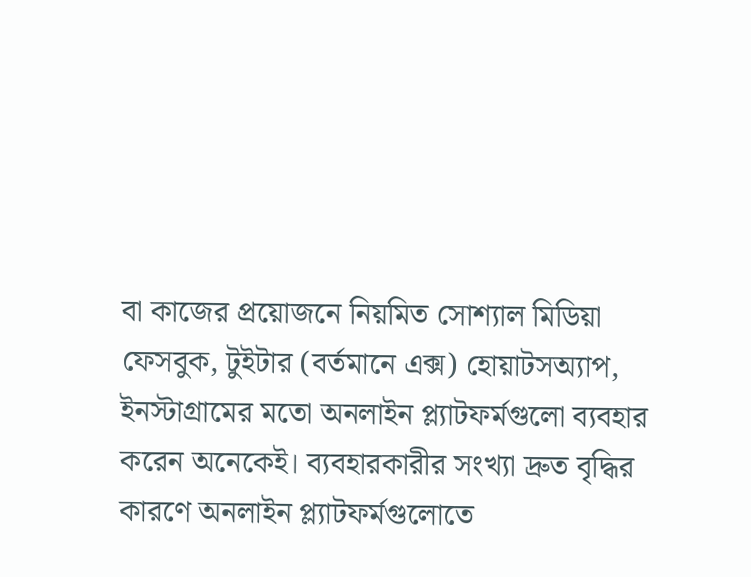বা কাজের প্রয়োজনে নিয়মিত সোশ্যাল মিডিয়া ফেসবুক, টুইটার (বর্তমানে এক্স) হোয়াটসঅ্যাপ, ইনস্টাগ্রামের মতো অনলাইন প্ল্যাটফর্মগুলো ব্যবহার করেন অনেকেই। ব্যবহারকারীর সংখ্যা দ্রুত বৃদ্ধির কারণে অনলাইন প্ল্যাটফর্মগুলোতে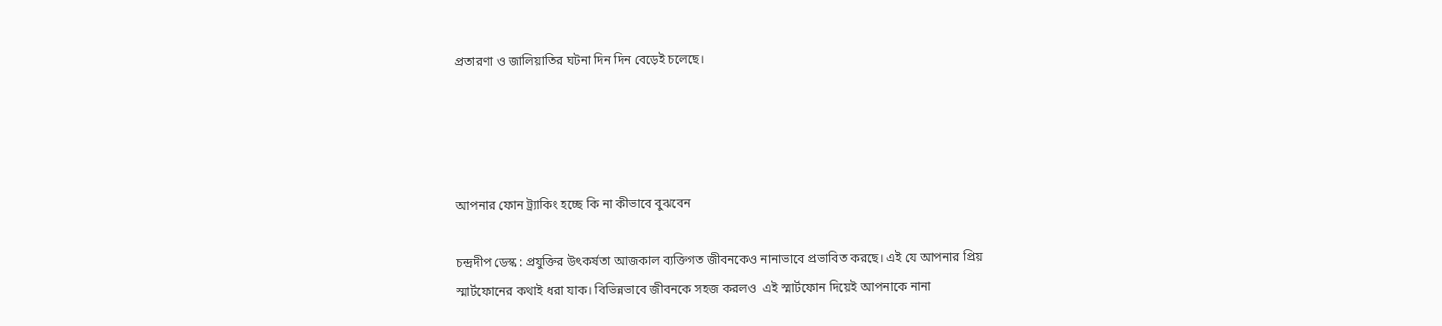প্রতারণা ও জালিয়াতির ঘটনা দিন দিন বেড়েই চলেছে।




আপনার ফোন ট্র্যাকিং হচ্ছে কি না কীভাবে বুঝবেন

চন্দ্রদীপ ডেস্ক : প্রযুক্তির উৎকর্ষতা আজকাল ব্যক্তিগত জীবনকেও নানাভাবে প্রভাবিত করছে। এই যে আপনার প্রিয় স্মার্টফোনের কথাই ধরা যাক। বিভিন্নভাবে জীবনকে সহজ করলও  এই স্মার্টফোন দিয়েই আপনাকে নানা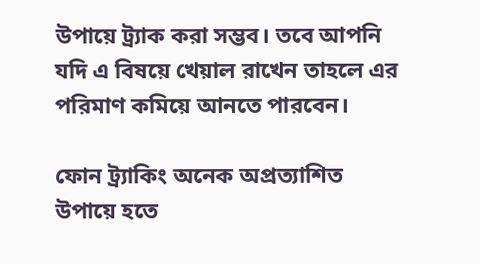উপায়ে ট্র্যাক করা সম্ভব। তবে আপনি যদি এ বিষয়ে খেয়াল রাখেন তাহলে এর পরিমাণ কমিয়ে আনতে পারবেন।

ফোন ট্র্যাকিং অনেক অপ্রত্যাশিত উপায়ে হতে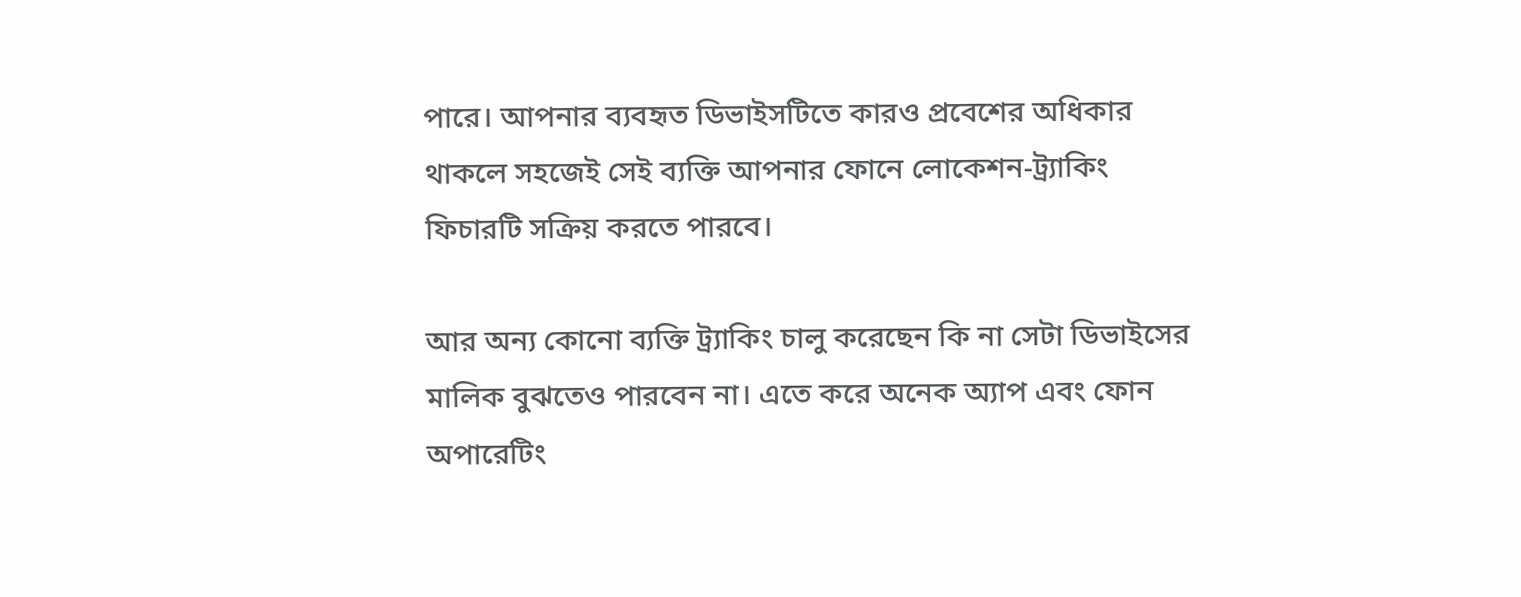পারে। আপনার ব্যবহৃত ডিভাইসটিতে কারও প্রবেশের অধিকার থাকলে সহজেই সেই ব্যক্তি আপনার ফোনে লোকেশন-ট্র্যাকিং ফিচারটি সক্রিয় করতে পারবে।

আর অন্য কোনো ব্যক্তি ট্র্যাকিং চালু করেছেন কি না সেটা ডিভাইসের মালিক বুঝতেও পারবেন না। এতে করে অনেক অ্যাপ এবং ফোন অপারেটিং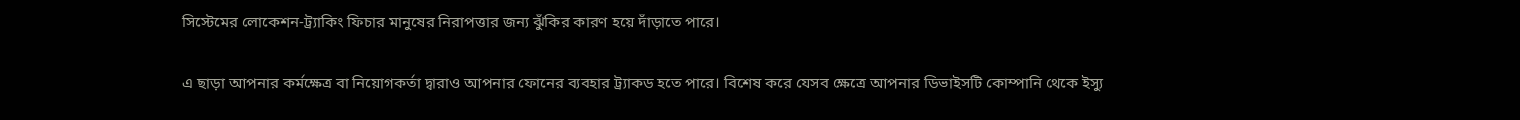সিস্টেমের লোকেশন-ট্র্যাকিং ফিচার মানুষের নিরাপত্তার জন্য ঝুঁকির কারণ হয়ে দাঁড়াতে পারে।

এ ছাড়া আপনার কর্মক্ষেত্র বা নিয়োগকর্তা দ্বারাও আপনার ফোনের ব্যবহার ট্র্যাকড হতে পারে। বিশেষ করে যেসব ক্ষেত্রে আপনার ডিভাইসটি কোম্পানি থেকে ইস্যু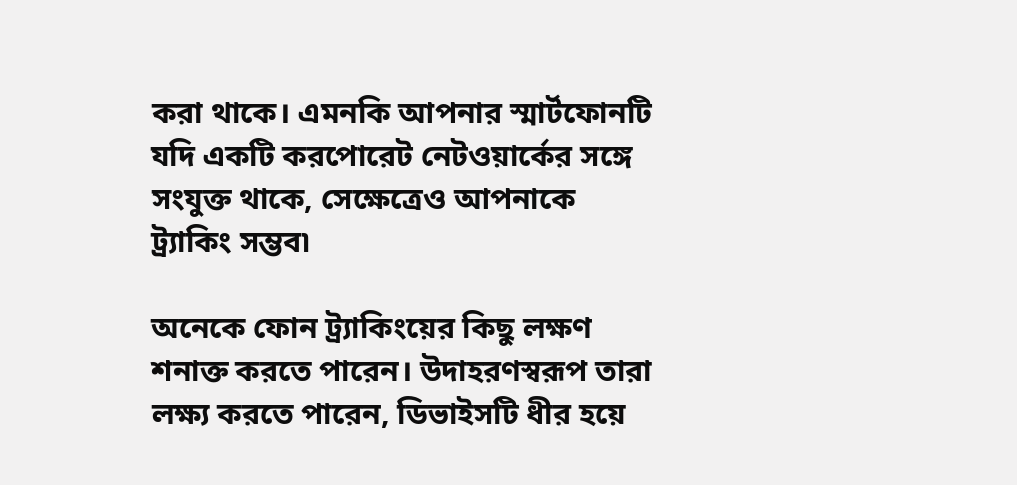করা থাকে। এমনকি আপনার স্মার্টফোনটি যদি একটি করপোরেট নেটওয়ার্কের সঙ্গে সংযুক্ত থাকে, সেক্ষেত্রেও আপনাকে ট্র্যাকিং সম্ভব৷

অনেকে ফোন ট্র্যাকিংয়ের কিছু লক্ষণ শনাক্ত করতে পারেন। উদাহরণস্বরূপ তারা লক্ষ্য করতে পারেন, ডিভাইসটি ধীর হয়ে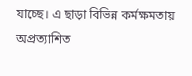যাচ্ছে। এ ছাড়া বিভিন্ন কর্মক্ষমতায় অপ্রত্যাশিত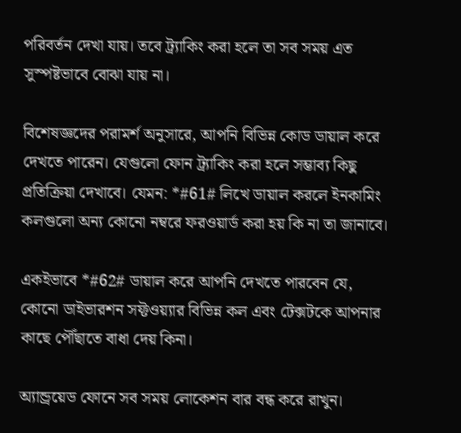পরিবর্তন দেখা যায়। তবে ট্র্যাকিং করা হলে তা সব সময় এত সুস্পষ্টভাবে বোঝা যায় না।

বিশেষজ্ঞদের পরামর্শ অনুসারে, আপনি বিভিন্ন কোড ডায়াল করে দেখতে পারেন। যেগুলো ফোন ট্র্যাকিং করা হলে সম্ভাব্য কিছু প্রতিক্রিয়া দেখাবে। যেমন: *#61# লিখে ডায়াল করলে ইনকামিং কলগুলো অন্য কোনো নম্বরে ফরওয়ার্ড করা হয় কি না তা জানাবে।

একইভাবে *#62# ডায়াল করে আপনি দেখতে পারবেন যে, কোনো ডাইভারশন সফ্টওয়্যার বিভিন্ন কল এবং টেক্সটকে আপনার কাছে পৌঁছাতে বাধা দেয় কিনা।

অ্যান্ড্রয়েড ফোনে সব সময় লোকেশন বার বন্ধ করে রাখুন।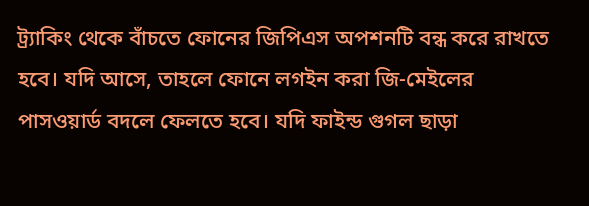ট্র্যাকিং থেকে বাঁচতে ফোনের জিপিএস অপশনটি বন্ধ করে রাখতে হবে। যদি আসে, তাহলে ফোনে লগইন করা জি-মেইলের পাসওয়ার্ড বদলে ফেলতে হবে। যদি ফাইন্ড গুগল ছাড়া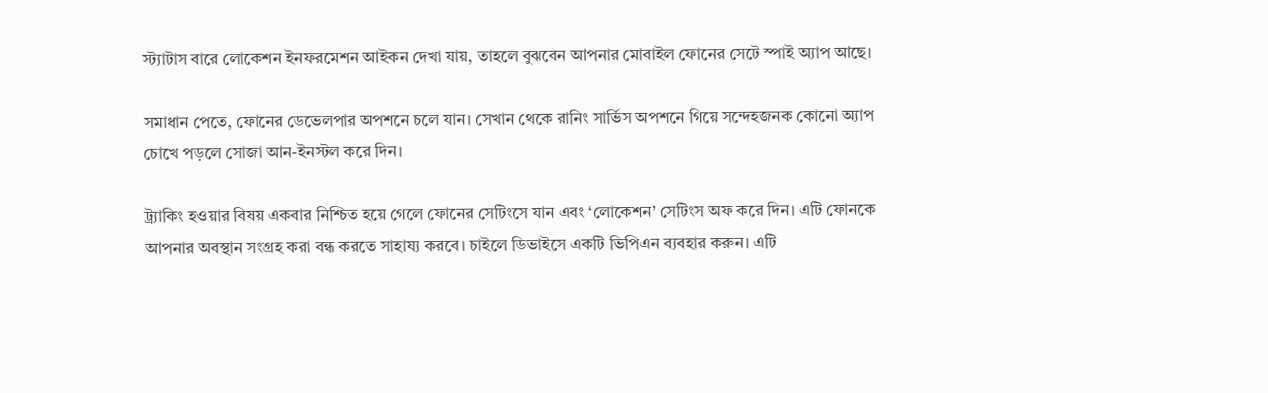স্ট্যাটাস বারে লোকেশন ইনফরমেশন আইকন দেখা যায়, তাহলে বুঝবেন আপনার মোবাইল ফোনের সেটে স্পাই অ্যাপ আছে।

সমাধান পেতে, ফোনের ডেভেলপার অপশনে চলে যান। সেখান থেকে রানিং সার্ভিস অপশনে গিয়ে সন্দেহজনক কোনো অ্যাপ চোখে পড়লে সোজা আন-ইনস্টল করে দিন।

ট্র্যাকিং হওয়ার বিষয় একবার নিশ্চিত হয়ে গেলে ফোনের সেটিংসে যান এবং ‘লোকেশন’ সেটিংস অফ করে দিন। এটি ফোনকে আপনার অবস্থান সংগ্রহ করা বন্ধ করতে সাহায্য করবে। চাইলে ডিভাইসে একটি ভিপিএন ব্যবহার করুন। এটি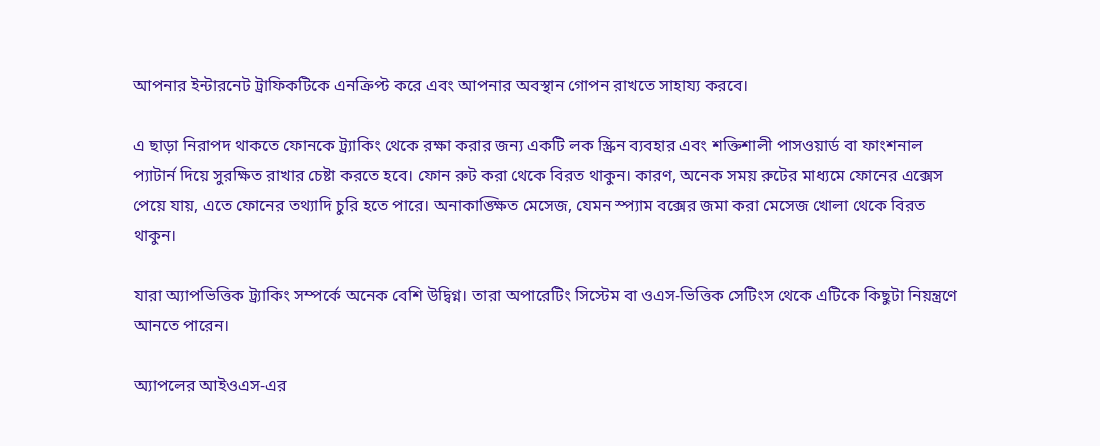আপনার ইন্টারনেট ট্রাফিকটিকে এনক্রিপ্ট করে এবং আপনার অবস্থান গোপন রাখতে সাহায্য করবে।

এ ছাড়া নিরাপদ থাকতে ফোনকে ট্র্যাকিং থেকে রক্ষা করার জন্য একটি লক স্ক্রিন ব্যবহার এবং শক্তিশালী পাসওয়ার্ড বা ফাংশনাল প্যাটার্ন দিয়ে সুরক্ষিত রাখার চেষ্টা করতে হবে। ফোন রুট করা থেকে বিরত থাকুন। কারণ, অনেক সময় রুটের মাধ্যমে ফোনের এক্সেস পেয়ে যায়, এতে ফোনের তথ্যাদি চুরি হতে পারে। অনাকাঙ্ক্ষিত মেসেজ, যেমন স্প্যাম বক্সের জমা করা মেসেজ খোলা থেকে বিরত থাকুন।

যারা অ্যাপভিত্তিক ট্র্যাকিং সম্পর্কে অনেক বেশি উদ্বিগ্ন। তারা অপারেটিং সিস্টেম বা ওএস-ভিত্তিক সেটিংস থেকে এটিকে কিছুটা নিয়ন্ত্রণে আনতে পারেন।

অ্যাপলের আইওএস-এর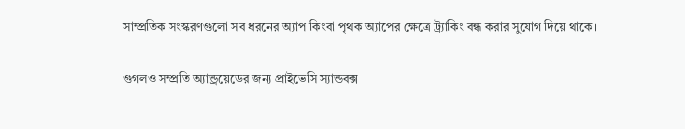সাম্প্রতিক সংস্করণগুলো সব ধরনের অ্যাপ কিংবা পৃথক অ্যাপের ক্ষেত্রে ট্র্যাকিং বন্ধ করার সুযোগ দিয়ে থাকে।

গুগলও সম্প্রতি অ্যান্ড্রয়েডের জন্য প্রাইভেসি স্যান্ডবক্স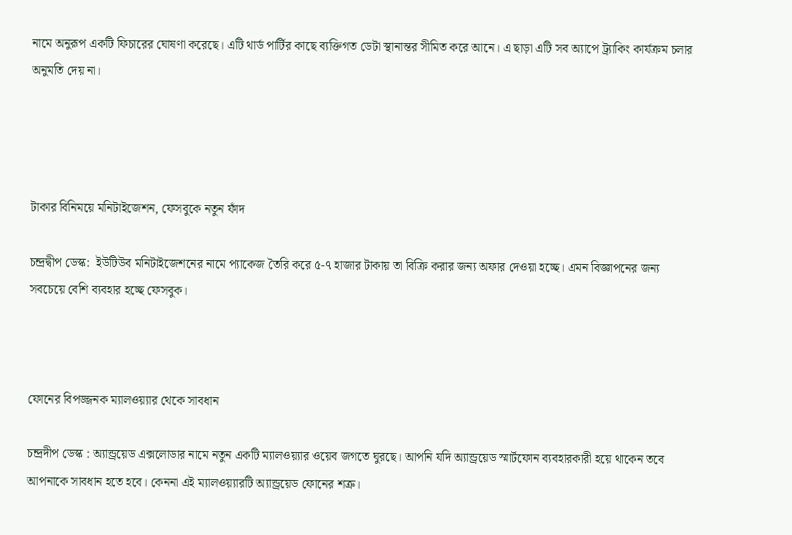নামে অনুরূপ একটি ফিচারের ঘোষণা করেছে। এটি থার্ড পার্টির কাছে ব্যক্তিগত ডেটা স্থানান্তর সীমিত করে আনে। এ ছাড়া এটি সব অ্যাপে ট্র্যাকিং কার্যক্রম চলার অনুমতি দেয় না।




টাকার বিনিময়ে মনিটাইজেশন, ফেসবুকে নতুন ফাঁদ

চন্দ্রদ্বীপ ডেস্ক:  ইউটিউব মনিটাইজেশনের নামে প্যাকেজ তৈরি করে ৫-৭ হাজার টাকায় তা বিক্রি করার জন্য অফার দেওয়া হচ্ছে। এমন বিজ্ঞাপনের জন্য সবচেয়ে বেশি ব্যবহার হচ্ছে ফেসবুক।



ফোনের বিপজ্জনক ম্যালওয়্যার থেকে সাবধান

চন্দ্রদীপ ডেস্ক : অ্যান্ড্রয়েড এক্সলোডার নামে নতুন একটি ম্যালওয়্যার ওয়েব জগতে ঘুরছে। আপনি যদি অ্যান্ড্রয়েড স্মার্টফোন ব্যবহারকারী হয়ে থাকেন তবে আপনাকে সাবধান হতে হবে। কেননা এই ম্যালওয়্যারটি অ্যান্ড্রয়েড ফোনের শত্রু।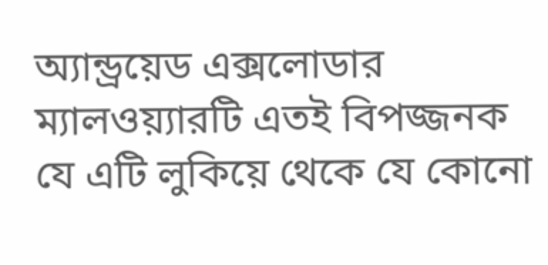অ্যান্ড্রয়েড এক্সলোডার ম্যালওয়্যারটি এতই বিপজ্জনক যে এটি লুকিয়ে থেকে যে কোনো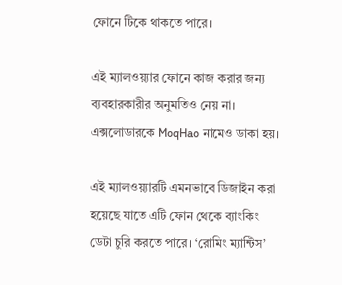ফোনে টিকে থাকতে পারে।

এই ম্যালওয়্যার ফোনে কাজ করার জন্য ব্যবহারকারীর অনুমতিও নেয় না। এক্সলোডারকে MoqHao নামেও ডাকা হয়।

এই ম্যালওয়্যারটি এমনভাবে ডিজাইন করা হয়েছে যাতে এটি ফোন থেকে ব্যাংকিং ডেটা চুরি করতে পারে। ‘রোমিং ম্যান্টিস’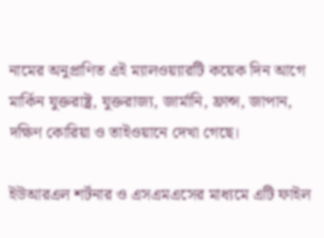নামের অনুপ্রাণিত এই ম্যালওয়্যারটি কয়েক দিন আগে মার্কিন যুক্তরাষ্ট্র, যুক্তরাজ্য, জার্মানি, ফ্রান্স, জাপান, দক্ষিণ কোরিয়া ও তাইওয়ানে দেখা গেছে।

ইউআরএল শর্টনার ও এসএমএসের মাধ্যমে এটি ফাইল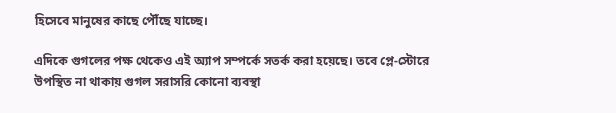হিসেবে মানুষের কাছে পৌঁছে যাচ্ছে।

এদিকে গুগলের পক্ষ থেকেও এই অ্যাপ সম্পর্কে সতর্ক করা হয়েছে। তবে প্লে-স্টোরে উপস্থিত না থাকায় গুগল সরাসরি কোনো ব্যবস্থা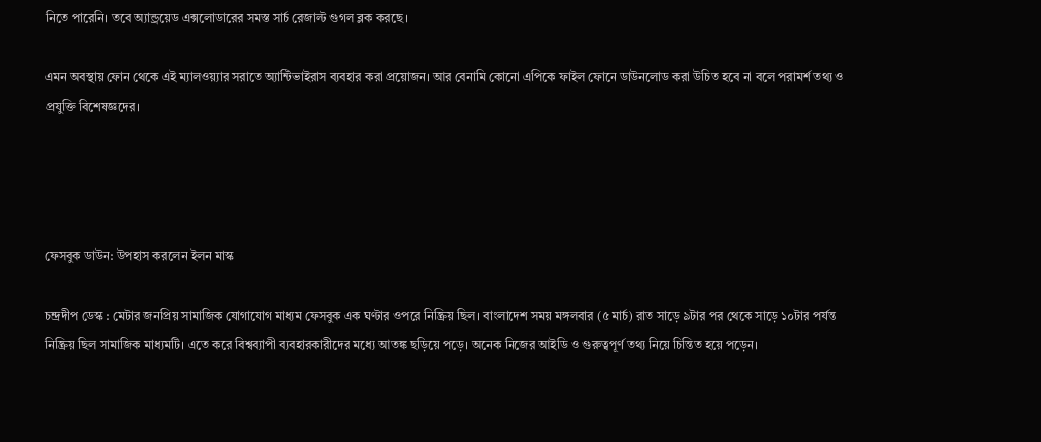নিতে পারেনি। তবে অ্যান্ড্রয়েড এক্সলোডারের সমস্ত সার্চ রেজাল্ট গুগল ব্লক করছে।

এমন অবস্থায় ফোন থেকে এই ম্যালওয়্যার সরাতে অ্যান্টিভাইরাস ব্যবহার করা প্রয়োজন। আর বেনামি কোনো এপিকে ফাইল ফোনে ডাউনলোড করা উচিত হবে না বলে পরামর্শ তথ্য ও প্রযুক্তি বিশেষজ্ঞদের।




ফেসবুক ডাউন: উপহাস করলেন ইলন মাস্ক

চন্দ্রদীপ ডেস্ক : মেটার জনপ্রিয় সামাজিক যোগাযোগ মাধ্যম ফেসবুক এক ঘণ্টার ওপরে নিষ্ক্রিয় ছিল। বাংলাদেশ সময় মঙ্গলবার (৫ মার্চ) রাত সাড়ে ৯টার পর থেকে সাড়ে ১০টার পর্যন্ত নিষ্ক্রিয় ছিল সামাজিক মাধ্যমটি। এতে করে বিশ্বব্যাপী ব্যবহারকারীদের মধ্যে আতঙ্ক ছড়িয়ে পড়ে। অনেক নিজের আইডি ও গুরুত্বপূর্ণ তথ্য নিয়ে চিন্তিত হয়ে পড়েন।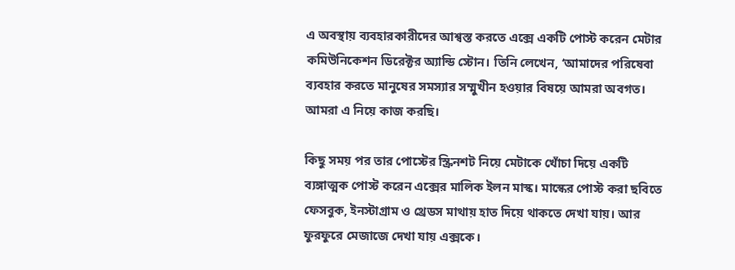এ অবস্থায় ব্যবহারকারীদের আশ্বস্ত করতে এক্সে একটি পোস্ট করেন মেটার কমিউনিকেশন ডিরেক্টর অ্যান্ডি স্টোন। তিনি লেখেন, ‘আমাদের পরিষেবা ব্যবহার করতে মানুষের সমস্যার সম্মুখীন হওয়ার বিষয়ে আমরা অবগত। আমরা এ নিয়ে কাজ করছি।

কিছু সময় পর তার পোস্টের স্ক্রিনশট নিয়ে মেটাকে খোঁচা দিয়ে একটি ব্যঙ্গাত্মক পোস্ট করেন এক্সের মালিক ইলন মাস্ক। মাস্কের পোস্ট করা ছবিতে ফেসবুক, ইনস্টাগ্রাম ও থ্রেডস মাথায় হাত দিয়ে থাকতে দেখা যায়। আর ফুরফুরে মেজাজে দেখা যায় এক্সকে।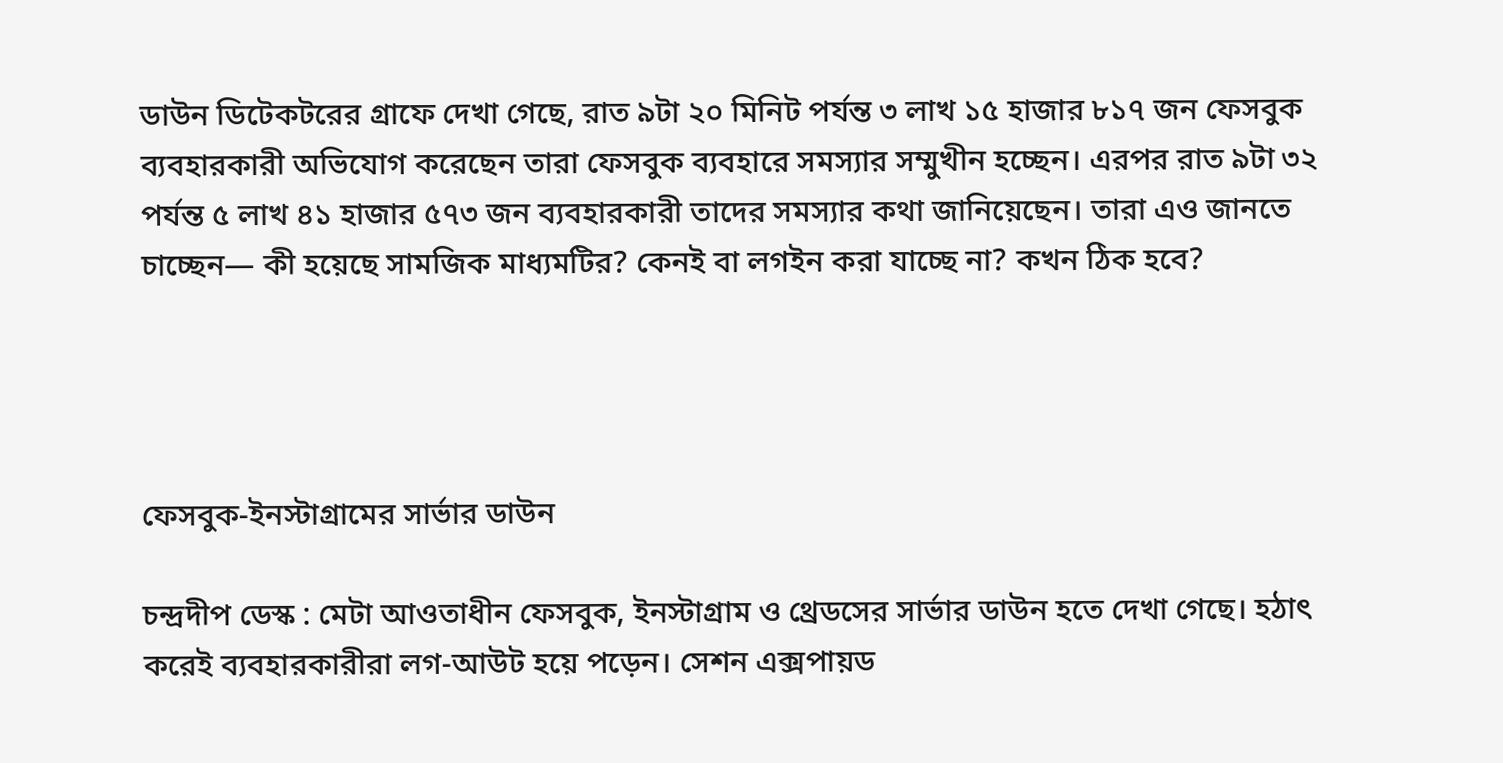ডাউন ডিটেকটরের গ্রাফে দেখা গেছে, রাত ৯টা ২০ মিনিট পর্যন্ত ৩ লাখ ১৫ হাজার ৮১৭ জন ফেসবুক ব্যবহারকারী অভিযোগ করেছেন তারা ফেসবুক ব্যবহারে সমস্যার সম্মুখীন হচ্ছেন। এরপর রাত ৯টা ৩২ পর্যন্ত ৫ লাখ ৪১ হাজার ৫৭৩ জন ব্যবহারকারী তাদের সমস্যার কথা জানিয়েছেন। তারা এও জানতে চাচ্ছেন— কী হয়েছে সামজিক মাধ্যমটির? কেনই বা লগইন করা যাচ্ছে না? কখন ঠিক হবে?




ফেসবুক-ইনস্টাগ্রামের সার্ভার ডাউন

চন্দ্রদীপ ডেস্ক : মেটা আওতাধীন ফেসবুক, ইনস্টাগ্রাম ও থ্রেডসের সার্ভার ডাউন হতে দেখা গেছে। হঠাৎ করেই ব্যবহারকারীরা লগ-আউট হয়ে পড়েন। সেশন এক্সপায়ড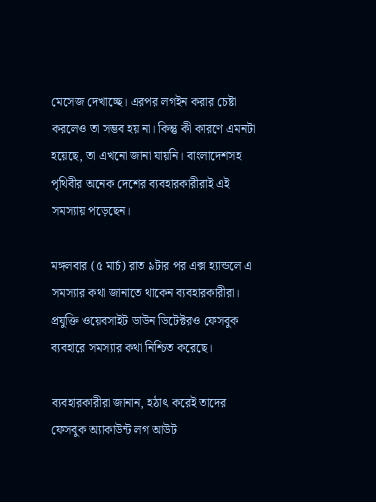মে‌সেজ দেখা‌চ্ছে। এরপর লগইন করার চেষ্টা করলেও তা সম্ভব হয় না। কিন্তু কী কার‌ণে এমনটা হ‌য়ে‌ছে, তা এখ‌নো জানা যায়‌নি। বাংলা‌দেশসহ পৃ‌থিবীর অ‌নেক দে‌শের ব্যবহারকারীরাই এই সমস্যায় প‌ড়ে‌ছেন।

মঙ্গলবার (৫ মার্চ) রাত ৯টার পর এক্স হ্যান্ডলে এ সমস্যার কথা জানাতে থাকেন ব্যবহারকারীরা। প্রযুক্তি ওয়েবসাইট ডাউন ডিটেক্টরও ফেসবুক ব্যবহারে সমস্যার কথা নিশ্চিত করেছে।

ব্যবহারকারীরা জানান, হঠাৎ করেই তাদের ফেসবুক অ্যাকাউন্ট লগ আউট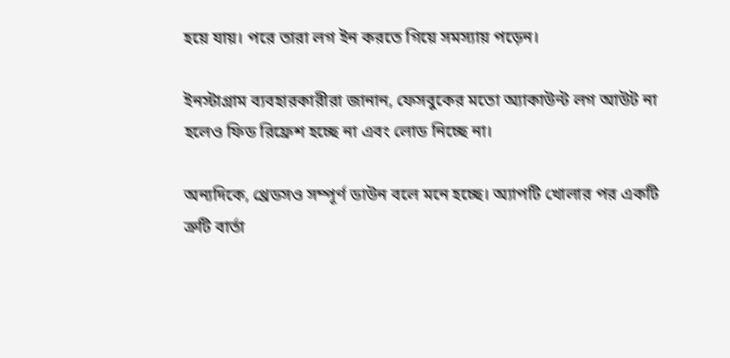হয়ে যায়। পরে তারা লগ ইন করতে গিয়ে সমস্যায় পড়েন।

ইনস্টাগ্রাম ব্যবহারকারীরা জানান, ফেসবুকের মতো অ্যাকাউন্ট লগ আউট না হলেও ফিড রিফ্রেশ হচ্ছে না এবং লোড নিচ্ছে না।

অন্যদিকে, থ্রেডসও সম্পূর্ণ ডাউন বলে মনে হচ্ছে। অ্যাপটি খোলার পর একটি ত্রুটি বার্তা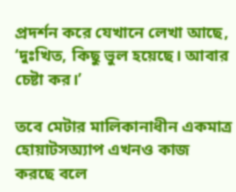প্রদর্শন করে যেখানে লেখা আছে, ‘দুঃখিত, কিছু ভুল হয়েছে। আবার চেষ্টা কর।’

তবে মেটার মালিকানাধীন একমাত্র হোয়াটসঅ্যাপ এখনও কাজ করছে বলে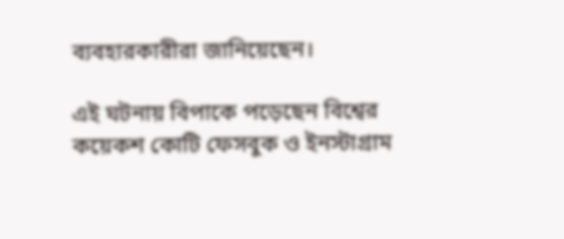ব্যবহারকারীরা জানিয়েছেন।

এই ঘটনায় বিপা‌কে প‌ড়ে‌ছেন বি‌শ্বের ক‌য়েকশ কোটি ফেসবুক ও ইনস্টাগ্রাম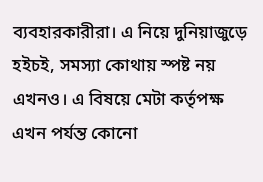ব্যবহারকারীরা। এ নি‌য়ে দুনিয়াজুড়ে হইচই, সমস্যা কোথায় স্পষ্ট নয় এখনও। এ বিষয়ে মেটা কর্তৃপক্ষ এখন পর্যন্ত কোনো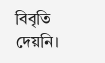বিবৃতি দেয়নি।